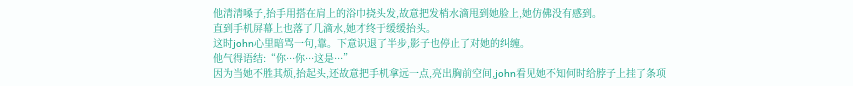他清清嗓子,抬手用搭在肩上的浴巾挠头发,故意把发梢水滴甩到她脸上,她仿佛没有感到。
直到手机屏幕上也落了几滴水,她才终于缓缓抬头。
这时john心里暗骂一句,靠。下意识退了半步,影子也停止了对她的纠缠。
他气得语结:“你···你···这是···”
因为当她不胜其烦,抬起头,还故意把手机拿远一点,亮出胸前空间,john看见她不知何时给脖子上挂了条项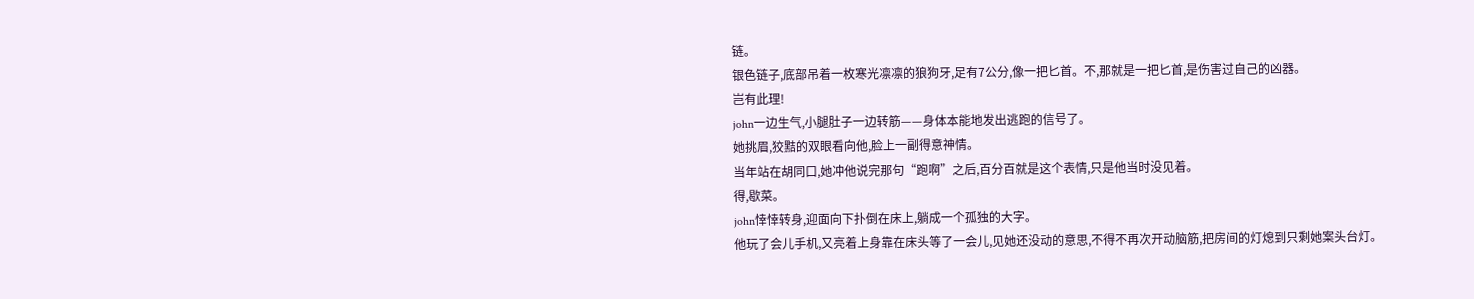链。
银色链子,底部吊着一枚寒光凛凛的狼狗牙,足有7公分,像一把匕首。不,那就是一把匕首,是伤害过自己的凶器。
岂有此理!
john一边生气,小腿肚子一边转筋——身体本能地发出逃跑的信号了。
她挑眉,狡黠的双眼看向他,脸上一副得意神情。
当年站在胡同口,她冲他说完那句“跑啊”之后,百分百就是这个表情,只是他当时没见着。
得,歇菜。
john悻悻转身,迎面向下扑倒在床上,躺成一个孤独的大字。
他玩了会儿手机,又亮着上身靠在床头等了一会儿,见她还没动的意思,不得不再次开动脑筋,把房间的灯熄到只剩她案头台灯。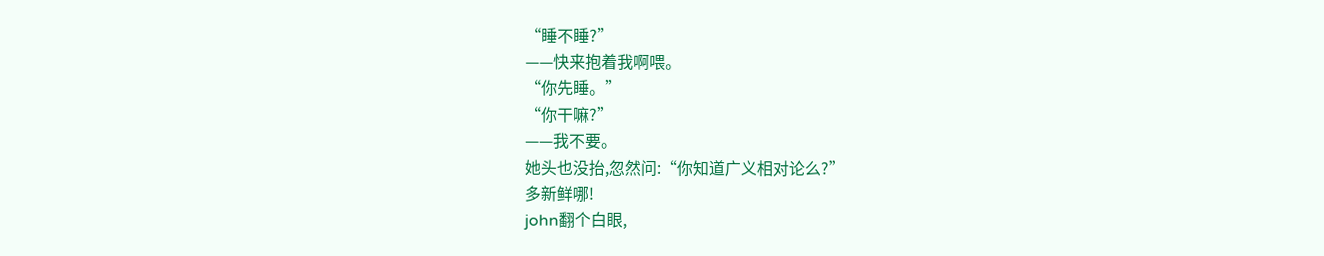“睡不睡?”
——快来抱着我啊喂。
“你先睡。”
“你干嘛?”
——我不要。
她头也没抬,忽然问:“你知道广义相对论么?”
多新鲜哪!
john翻个白眼,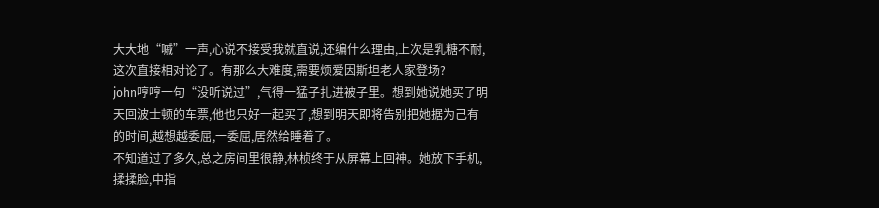大大地“嘁”一声,心说不接受我就直说,还编什么理由,上次是乳糖不耐,这次直接相对论了。有那么大难度,需要烦爱因斯坦老人家登场?
john哼哼一句“没听说过”,气得一猛子扎进被子里。想到她说她买了明天回波士顿的车票,他也只好一起买了,想到明天即将告别把她据为己有的时间,越想越委屈,一委屈,居然给睡着了。
不知道过了多久,总之房间里很静,林桢终于从屏幕上回神。她放下手机,揉揉脸,中指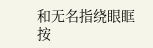和无名指绕眼眶按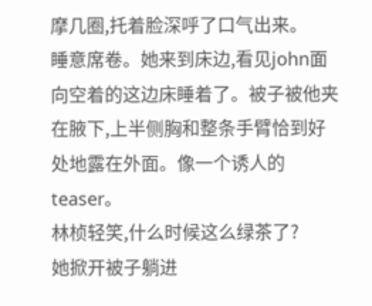摩几圈,托着脸深呼了口气出来。
睡意席卷。她来到床边,看见john面向空着的这边床睡着了。被子被他夹在腋下,上半侧胸和整条手臂恰到好处地露在外面。像一个诱人的teaser。
林桢轻笑,什么时候这么绿茶了?
她掀开被子躺进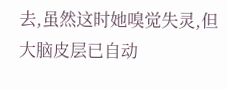去,虽然这时她嗅觉失灵,但大脑皮层已自动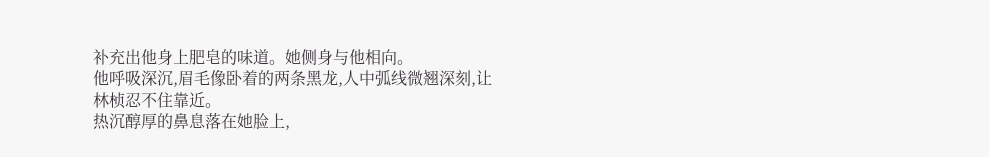补充出他身上肥皂的味道。她侧身与他相向。
他呼吸深沉,眉毛像卧着的两条黑龙,人中弧线微翘深刻,让林桢忍不住靠近。
热沉醇厚的鼻息落在她脸上,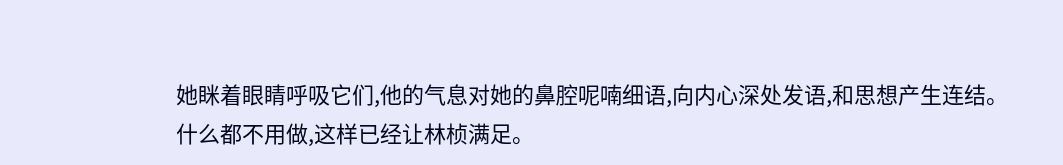她眯着眼睛呼吸它们,他的气息对她的鼻腔呢喃细语,向内心深处发语,和思想产生连结。
什么都不用做,这样已经让林桢满足。